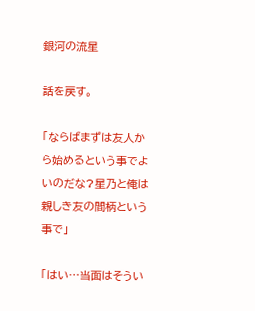銀河の流星

話を戻す。

「ならばまずは友人から始めるという事でよいのだな?星乃と俺は親しき友の間柄という事で」

「はい…当面はそうい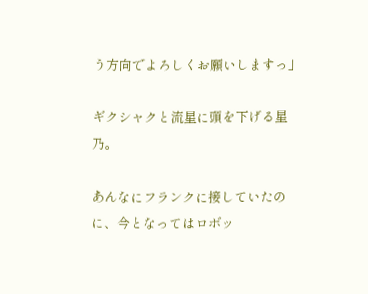う方向でよろしくお願いしますっ」

ギクシャクと流星に頭を下げる星乃。

あんなにフランクに接していたのに、今となってはロボッ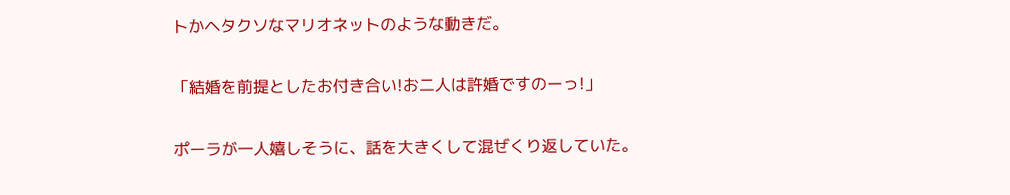トかヘタクソなマリオネットのような動きだ。

「結婚を前提としたお付き合い!お二人は許婚ですのーっ!」

ポーラが一人嬉しそうに、話を大きくして混ぜくり返していた。